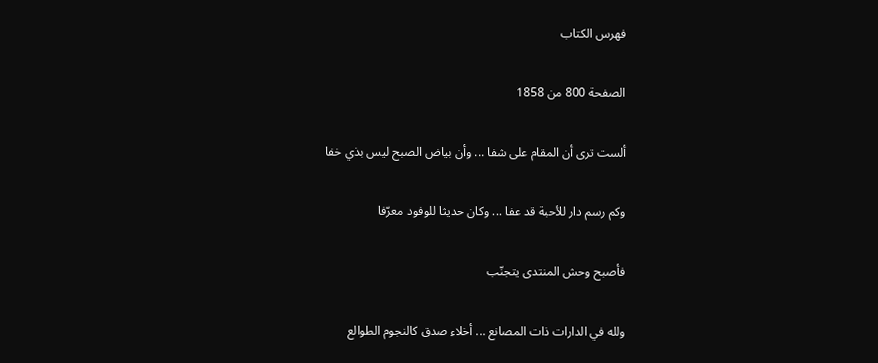فهرس الكتاب

الصفحة 800 من 1858

ألست ترى أن المقام على شفا ... وأن بياض الصبح ليس بذي خفا

وكم رسم دار للأحبة قد عفا ... وكان حديثا للوفود معرّفا

فأصبح وحش المنتدى يتجنّب

ولله في الدارات ذات المصانع ... أخلاء صدق كالنجوم الطوالع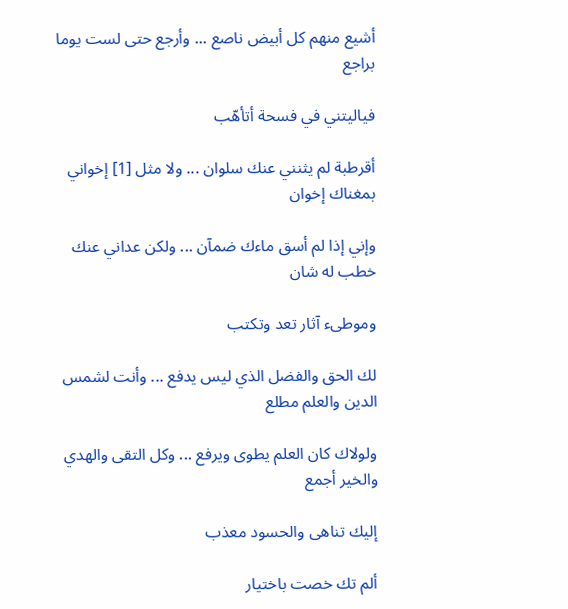أشيع منهم كل أبيض ناصع ... وأرجع حتى لست يوما براجع

فياليتني في فسحة أتأهّب

أقرطبة لم يثنني عنك سلوان ... ولا مثل [1] إخواني بمغناك إخوان

وإني إذا لم أسق ماءك ضمآن ... ولكن عداني عنك خطب له شان

وموطىء آثار تعد وتكتب

لك الحق والفضل الذي ليس يدفع ... وأنت لشمس الدين والعلم مطلع

ولولاك كان العلم يطوى ويرفع ... وكل التقى والهدي والخير أجمع

إليك تناهى والحسود معذب

ألم تك خصت باختيار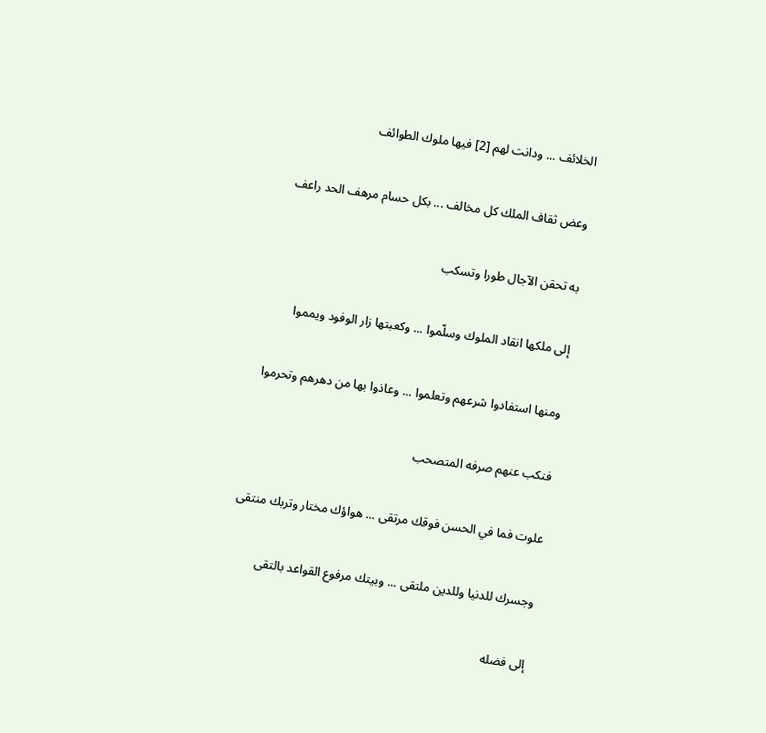الخلائف ... ودانت لهم [2] فيها ملوك الطوائف

وعض ثقاف الملك كل مخالف ... بكل حسام مرهف الحد راعف

به تحقن الآجال طورا وتسكب

إلى ملكها انقاد الملوك وسلّموا ... وكعبتها زار الوفود ويمموا

ومنها استفادوا شرعهم وتعلموا ... وعاذوا بها من دهرهم وتحرموا

فنكب عنهم صرفه المتصحب

علوت فما في الحسن فوقك مرتقى ... هواؤك مختار وتربك منتقى

وجسرك للدنيا وللدين ملتقى ... وبيتك مرفوع القواعد بالتقى

إلى فضله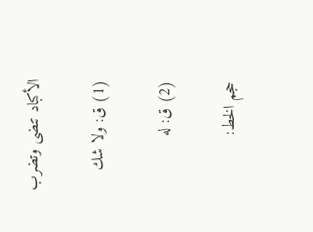الأكباد تنضى وتضرب

(1) ق: ولا شك

(2) ق: له

حجم الخط: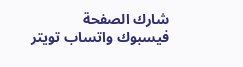شارك الصفحة
فيسبوك واتساب تويتر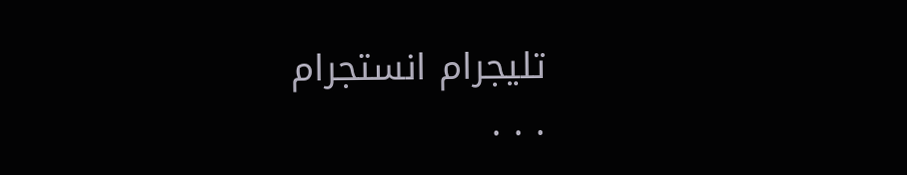تليجرام انستجرام
. . .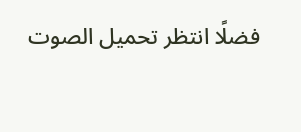فضلًا انتظر تحميل الصوت